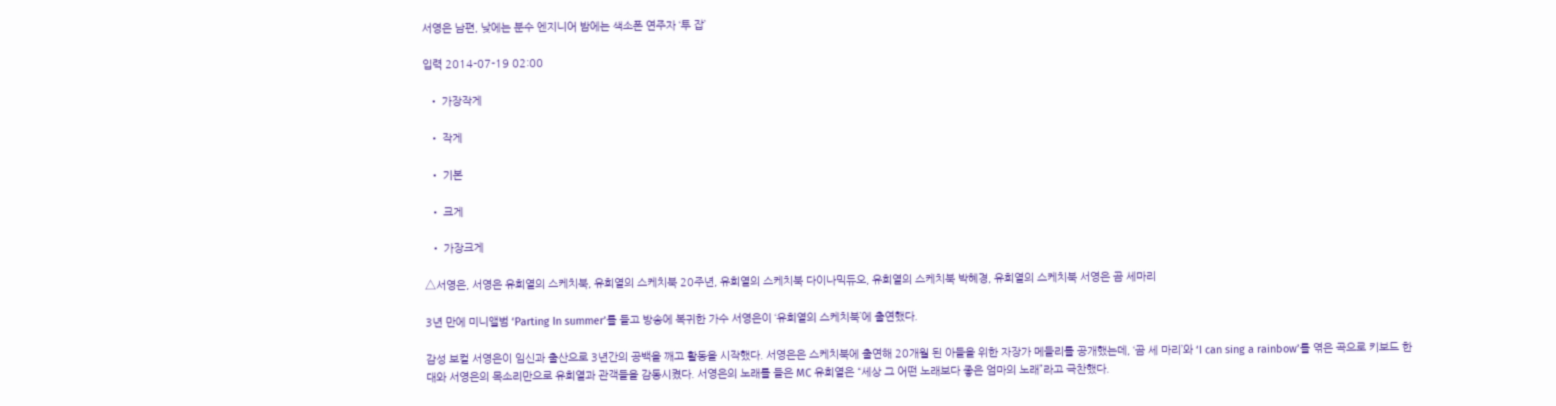서영은 남편, 낮에는 분수 엔지니어 밤에는 색소폰 연주자 ‘투 잡’

입력 2014-07-19 02:00

  • 가장작게

  • 작게

  • 기본

  • 크게

  • 가장크게

△서영은, 서영은 유희열의 스케치북, 유희열의 스케치북 20주년, 유희열의 스케치북 다이나믹듀오, 유희열의 스케치북 박혜경, 유희열의 스케치북 서영은 곰 세마리

3년 만에 미니앨범 ‘Parting In summer’를 들고 방송에 복귀한 가수 서영은이 ‘유희열의 스케치북’에 출연했다.

감성 보컬 서영은이 임신과 출산으로 3년간의 공백을 깨고 활동을 시작했다. 서영은은 스케치북에 출연해 20개월 된 아들을 위한 자장가 메들리를 공개했는데, ‘곰 세 마리’와 ‘I can sing a rainbow’를 엮은 곡으로 키보드 한 대와 서영은의 목소리만으로 유희열과 관객들을 감동시켰다. 서영은의 노래를 들은 MC 유희열은 “세상 그 어떤 노래보다 좋은 엄마의 노래”라고 극찬했다.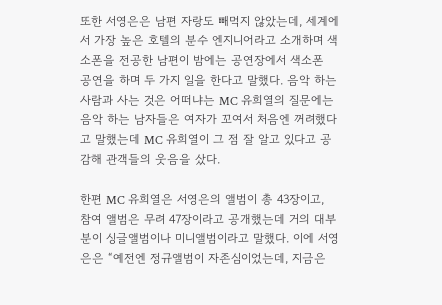또한 서영은은 남편 자랑도 빼먹지 않았는데, 세계에서 가장 높은 호텔의 분수 엔지니어라고 소개하며 색소폰을 전공한 남편이 밤에는 공연장에서 색소폰 공연을 하며 두 가지 일을 한다고 말했다. 음악 하는 사람과 사는 것은 어떠냐는 MC 유희열의 질문에는 음악 하는 남자들은 여자가 꼬여서 처음엔 꺼려했다고 말했는데 MC 유희열이 그 점 잘 알고 있다고 공감해 관객들의 웃음을 샀다.

한편 MC 유희열은 서영은의 앨범이 총 43장이고, 참여 앨범은 무려 47장이라고 공개했는데 거의 대부분이 싱글앨범이나 미니앨범이라고 말했다. 이에 서영은은 “예전엔 정규앨범이 자존심이었는데, 지금은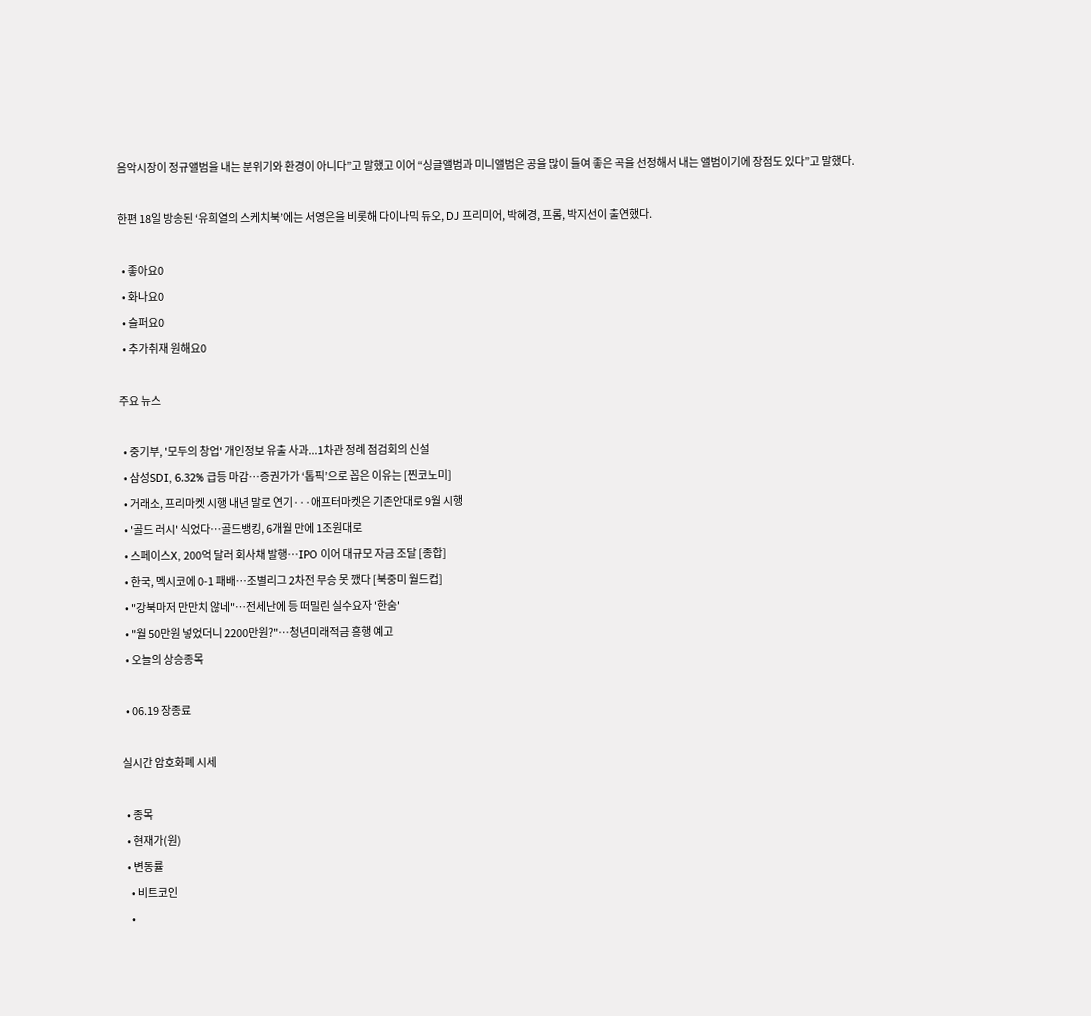음악시장이 정규앨범을 내는 분위기와 환경이 아니다”고 말했고 이어 “싱글앨범과 미니앨범은 공을 많이 들여 좋은 곡을 선정해서 내는 앨범이기에 장점도 있다”고 말했다.

한편 18일 방송된 ‘유희열의 스케치북’에는 서영은을 비롯해 다이나믹 듀오, DJ 프리미어, 박혜경, 프롬, 박지선이 출연했다.

  • 좋아요0
  • 화나요0
  • 슬퍼요0
  • 추가취재 원해요0

주요 뉴스

  • 중기부, '모두의 창업' 개인정보 유출 사과...1차관 정례 점검회의 신설
  • 삼성SDI, 6.32% 급등 마감⋯증권가가 ‘톱픽’으로 꼽은 이유는 [찐코노미]
  • 거래소, 프리마켓 시행 내년 말로 연기···애프터마켓은 기존안대로 9월 시행
  • '골드 러시' 식었다…골드뱅킹, 6개월 만에 1조원대로
  • 스페이스X, 200억 달러 회사채 발행⋯IPO 이어 대규모 자금 조달 [종합]
  • 한국, 멕시코에 0-1 패배⋯조별리그 2차전 무승 못 깼다 [북중미 월드컵]
  • "강북마저 만만치 않네"⋯전세난에 등 떠밀린 실수요자 '한숨'
  • "월 50만원 넣었더니 2200만원?"…청년미래적금 흥행 예고
  • 오늘의 상승종목

  • 06.19 장종료

실시간 암호화폐 시세

  • 종목
  • 현재가(원)
  • 변동률
    • 비트코인
    •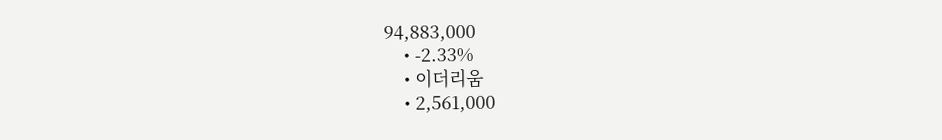94,883,000
    • -2.33%
    • 이더리움
    • 2,561,000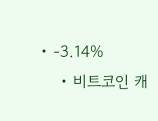• -3.14%
    • 비트코인 캐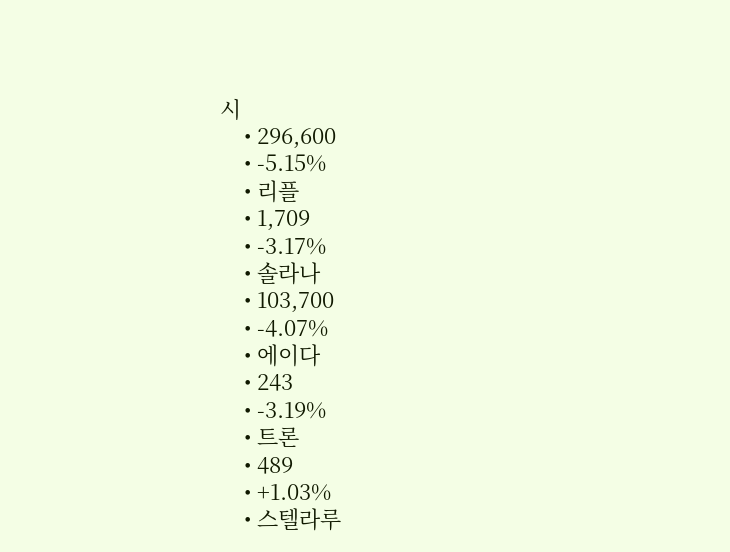시
    • 296,600
    • -5.15%
    • 리플
    • 1,709
    • -3.17%
    • 솔라나
    • 103,700
    • -4.07%
    • 에이다
    • 243
    • -3.19%
    • 트론
    • 489
    • +1.03%
    • 스텔라루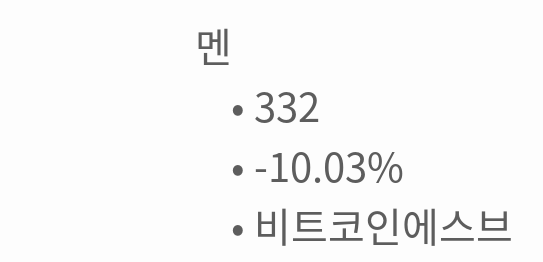멘
    • 332
    • -10.03%
    • 비트코인에스브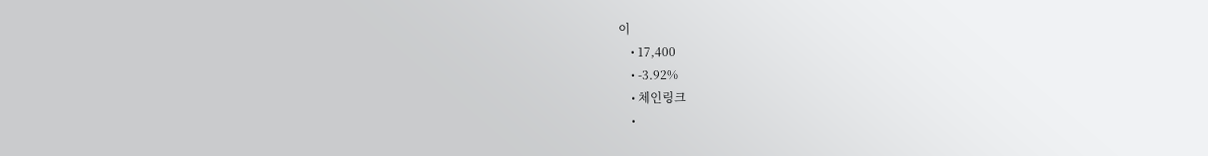이
    • 17,400
    • -3.92%
    • 체인링크
    •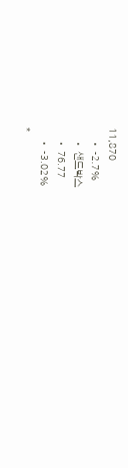11,870
    • -2.7%
    • 샌드박스
    • 76.77
    • -3.02%
*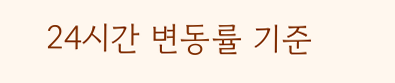24시간 변동률 기준